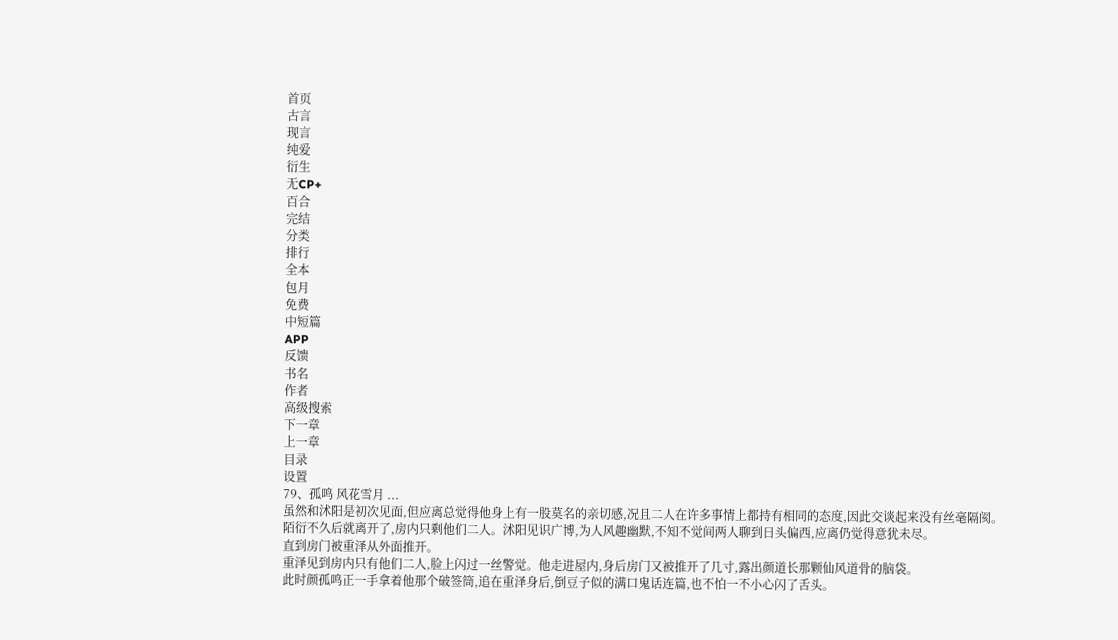首页
古言
现言
纯爱
衍生
无CP+
百合
完结
分类
排行
全本
包月
免费
中短篇
APP
反馈
书名
作者
高级搜索
下一章
上一章
目录
设置
79、孤鸣 风花雪月 ...
虽然和沭阳是初次见面,但应离总觉得他身上有一股莫名的亲切感,况且二人在许多事情上都持有相同的态度,因此交谈起来没有丝毫隔阂。
陌衍不久后就离开了,房内只剩他们二人。沭阳见识广博,为人风趣幽默,不知不觉间两人聊到日头偏西,应离仍觉得意犹未尽。
直到房门被重泽从外面推开。
重泽见到房内只有他们二人,脸上闪过一丝警觉。他走进屋内,身后房门又被推开了几寸,露出颜道长那颗仙风道骨的脑袋。
此时颜孤鸣正一手拿着他那个破签筒,追在重泽身后,倒豆子似的满口鬼话连篇,也不怕一不小心闪了舌头。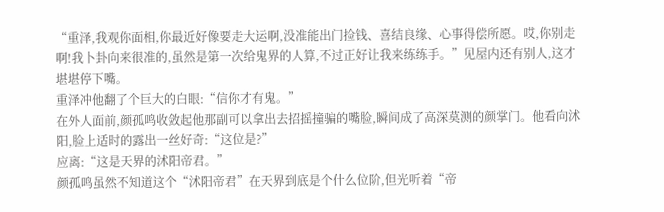“重泽,我观你面相,你最近好像要走大运啊,没准能出门捡钱、喜结良缘、心事得偿所愿。哎,你别走啊!我卜卦向来很准的,虽然是第一次给鬼界的人算,不过正好让我来练练手。”见屋内还有别人,这才堪堪停下嘴。
重泽冲他翻了个巨大的白眼:“信你才有鬼。”
在外人面前,颜孤鸣收敛起他那副可以拿出去招摇撞骗的嘴脸,瞬间成了高深莫测的颜掌门。他看向沭阳,脸上适时的露出一丝好奇:“这位是?”
应离:“这是天界的沭阳帝君。”
颜孤鸣虽然不知道这个“沭阳帝君”在天界到底是个什么位阶,但光听着“帝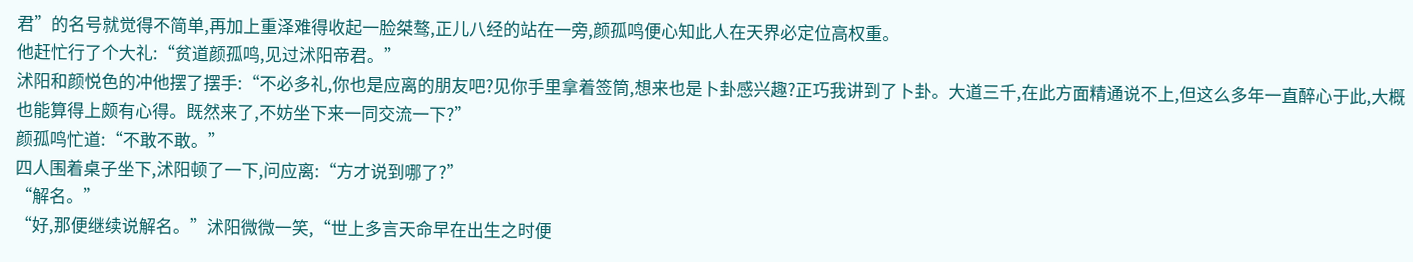君”的名号就觉得不简单,再加上重泽难得收起一脸桀骜,正儿八经的站在一旁,颜孤鸣便心知此人在天界必定位高权重。
他赶忙行了个大礼:“贫道颜孤鸣,见过沭阳帝君。”
沭阳和颜悦色的冲他摆了摆手:“不必多礼,你也是应离的朋友吧?见你手里拿着签筒,想来也是卜卦感兴趣?正巧我讲到了卜卦。大道三千,在此方面精通说不上,但这么多年一直醉心于此,大概也能算得上颇有心得。既然来了,不妨坐下来一同交流一下?”
颜孤鸣忙道:“不敢不敢。”
四人围着桌子坐下,沭阳顿了一下,问应离:“方才说到哪了?”
“解名。”
“好,那便继续说解名。”沭阳微微一笑,“世上多言天命早在出生之时便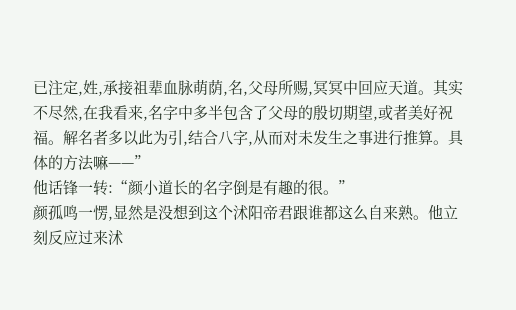已注定,姓,承接祖辈血脉萌荫,名,父母所赐,冥冥中回应天道。其实不尽然,在我看来,名字中多半包含了父母的殷切期望,或者美好祝福。解名者多以此为引,结合八字,从而对未发生之事进行推算。具体的方法嘛——”
他话锋一转:“颜小道长的名字倒是有趣的很。”
颜孤鸣一愣,显然是没想到这个沭阳帝君跟谁都这么自来熟。他立刻反应过来沭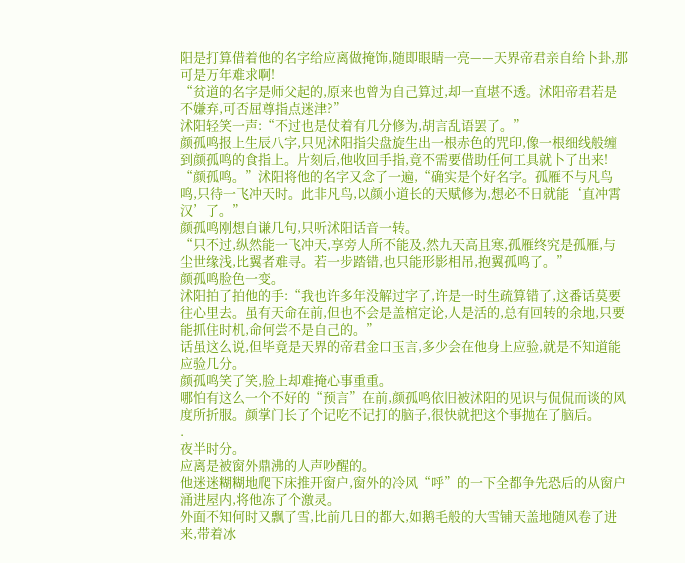阳是打算借着他的名字给应离做掩饰,随即眼睛一亮——天界帝君亲自给卜卦,那可是万年难求啊!
“贫道的名字是师父起的,原来也曾为自己算过,却一直堪不透。沭阳帝君若是不嫌弃,可否屈尊指点迷津?”
沭阳轻笑一声:“不过也是仗着有几分修为,胡言乱语罢了。”
颜孤鸣报上生辰八字,只见沭阳指尖盘旋生出一根赤色的咒印,像一根细线般缠到颜孤鸣的食指上。片刻后,他收回手指,竟不需要借助任何工具就卜了出来!
“颜孤鸣。”沭阳将他的名字又念了一遍,“确实是个好名字。孤雁不与凡鸟鸣,只待一飞冲天时。此非凡鸟,以颜小道长的天赋修为,想必不日就能‘直冲霄汉’了。”
颜孤鸣刚想自谦几句,只听沭阳话音一转。
“只不过,纵然能一飞冲天,享旁人所不能及,然九天高且寒,孤雁终究是孤雁,与尘世缘浅,比翼者难寻。若一步踏错,也只能形影相吊,抱翼孤鸣了。”
颜孤鸣脸色一变。
沭阳拍了拍他的手:“我也许多年没解过字了,许是一时生疏算错了,这番话莫要往心里去。虽有天命在前,但也不会是盖棺定论,人是活的,总有回转的余地,只要能抓住时机,命何尝不是自己的。”
话虽这么说,但毕竟是天界的帝君金口玉言,多少会在他身上应验,就是不知道能应验几分。
颜孤鸣笑了笑,脸上却难掩心事重重。
哪怕有这么一个不好的“预言”在前,颜孤鸣依旧被沭阳的见识与侃侃而谈的风度所折服。颜掌门长了个记吃不记打的脑子,很快就把这个事抛在了脑后。
.
夜半时分。
应离是被窗外鼎沸的人声吵醒的。
他迷迷糊糊地爬下床推开窗户,窗外的冷风“呼”的一下全都争先恐后的从窗户涌进屋内,将他冻了个激灵。
外面不知何时又飘了雪,比前几日的都大,如鹅毛般的大雪铺天盖地随风卷了进来,带着冰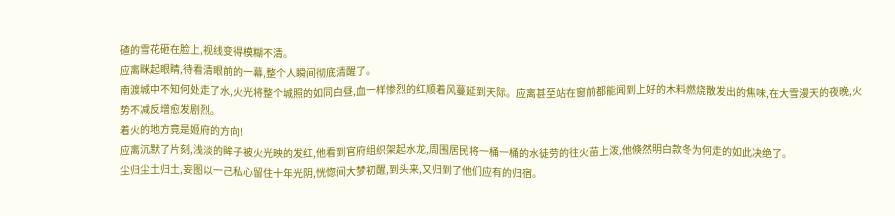碴的雪花砸在脸上,视线变得模糊不清。
应离眯起眼睛,待看清眼前的一幕,整个人瞬间彻底清醒了。
南渡城中不知何处走了水,火光将整个城照的如同白昼,血一样惨烈的红顺着风蔓延到天际。应离甚至站在窗前都能闻到上好的木料燃烧散发出的焦味,在大雪漫天的夜晚,火势不减反增愈发剧烈。
着火的地方竟是姬府的方向!
应离沉默了片刻,浅淡的眸子被火光映的发红,他看到官府组织架起水龙,周围居民将一桶一桶的水徒劳的往火苗上泼,他倏然明白款冬为何走的如此决绝了。
尘归尘土归土,妄图以一己私心留住十年光阴,恍惚间大梦初醒,到头来,又归到了他们应有的归宿。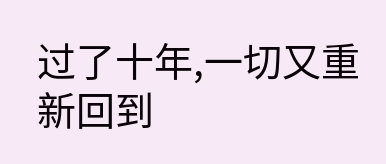过了十年,一切又重新回到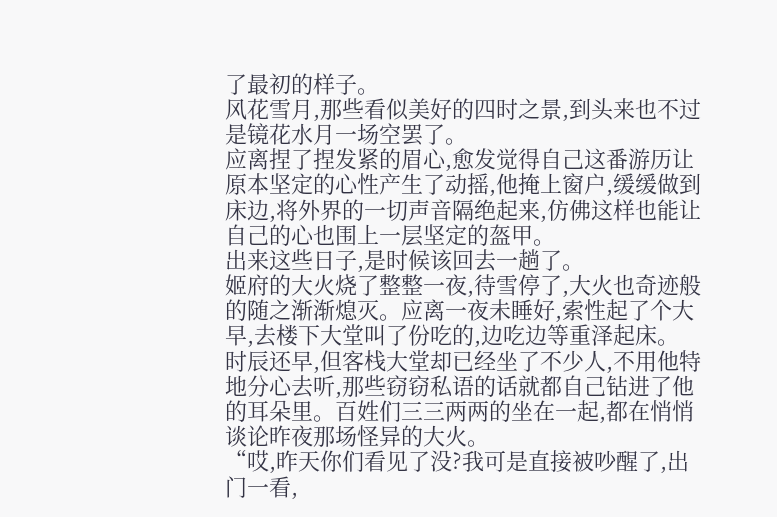了最初的样子。
风花雪月,那些看似美好的四时之景,到头来也不过是镜花水月一场空罢了。
应离捏了捏发紧的眉心,愈发觉得自己这番游历让原本坚定的心性产生了动摇,他掩上窗户,缓缓做到床边,将外界的一切声音隔绝起来,仿佛这样也能让自己的心也围上一层坚定的盔甲。
出来这些日子,是时候该回去一趟了。
姬府的大火烧了整整一夜,待雪停了,大火也奇迹般的随之渐渐熄灭。应离一夜未睡好,索性起了个大早,去楼下大堂叫了份吃的,边吃边等重泽起床。
时辰还早,但客栈大堂却已经坐了不少人,不用他特地分心去听,那些窃窃私语的话就都自己钻进了他的耳朵里。百姓们三三两两的坐在一起,都在悄悄谈论昨夜那场怪异的大火。
“哎,昨天你们看见了没?我可是直接被吵醒了,出门一看,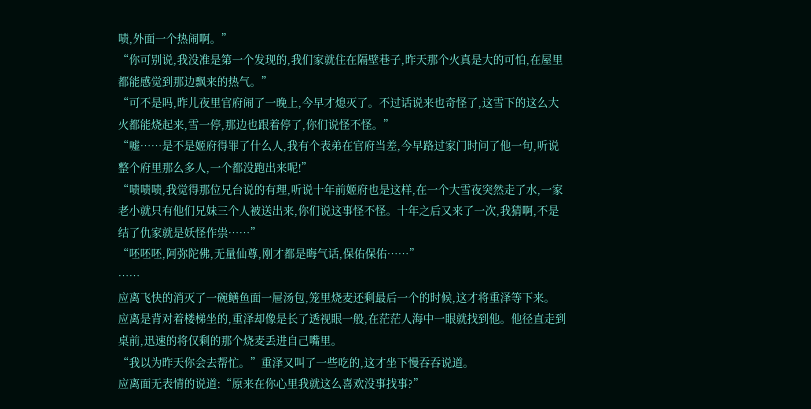啧,外面一个热闹啊。”
“你可别说,我没准是第一个发现的,我们家就住在隔壁巷子,昨天那个火真是大的可怕,在屋里都能感觉到那边飘来的热气。”
“可不是吗,昨儿夜里官府闹了一晚上,今早才熄灭了。不过话说来也奇怪了,这雪下的这么大火都能烧起来,雪一停,那边也跟着停了,你们说怪不怪。”
“嘘……是不是姬府得罪了什么人,我有个表弟在官府当差,今早路过家门时问了他一句,听说整个府里那么多人,一个都没跑出来呢!”
“啧啧啧,我觉得那位兄台说的有理,听说十年前姬府也是这样,在一个大雪夜突然走了水,一家老小就只有他们兄妹三个人被送出来,你们说这事怪不怪。十年之后又来了一次,我猜啊,不是结了仇家就是妖怪作祟……”
“呸呸呸,阿弥陀佛,无量仙尊,刚才都是晦气话,保佑保佑……”
……
应离飞快的消灭了一碗鳝鱼面一屉汤包,笼里烧麦还剩最后一个的时候,这才将重泽等下来。
应离是背对着楼梯坐的,重泽却像是长了透视眼一般,在茫茫人海中一眼就找到他。他径直走到桌前,迅速的将仅剩的那个烧麦丢进自己嘴里。
“我以为昨天你会去帮忙。”重泽又叫了一些吃的,这才坐下慢吞吞说道。
应离面无表情的说道:“原来在你心里我就这么喜欢没事找事?”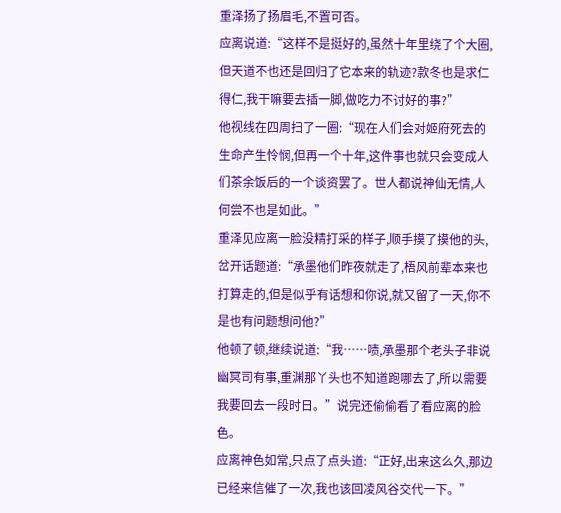重泽扬了扬眉毛,不置可否。
应离说道:“这样不是挺好的,虽然十年里绕了个大圈,但天道不也还是回归了它本来的轨迹?款冬也是求仁得仁,我干嘛要去插一脚,做吃力不讨好的事?”
他视线在四周扫了一圈:“现在人们会对姬府死去的生命产生怜悯,但再一个十年,这件事也就只会变成人们茶余饭后的一个谈资罢了。世人都说神仙无情,人何尝不也是如此。”
重泽见应离一脸没精打采的样子,顺手摸了摸他的头,岔开话题道:“承墨他们昨夜就走了,梧风前辈本来也打算走的,但是似乎有话想和你说,就又留了一天,你不是也有问题想问他?”
他顿了顿,继续说道:“我……啧,承墨那个老头子非说幽冥司有事,重渊那丫头也不知道跑哪去了,所以需要我要回去一段时日。”说完还偷偷看了看应离的脸色。
应离神色如常,只点了点头道:“正好,出来这么久,那边已经来信催了一次,我也该回凌风谷交代一下。”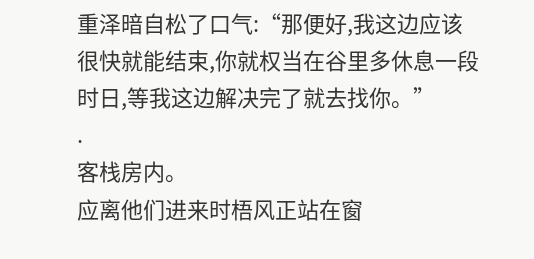重泽暗自松了口气:“那便好,我这边应该很快就能结束,你就权当在谷里多休息一段时日,等我这边解决完了就去找你。”
.
客栈房内。
应离他们进来时梧风正站在窗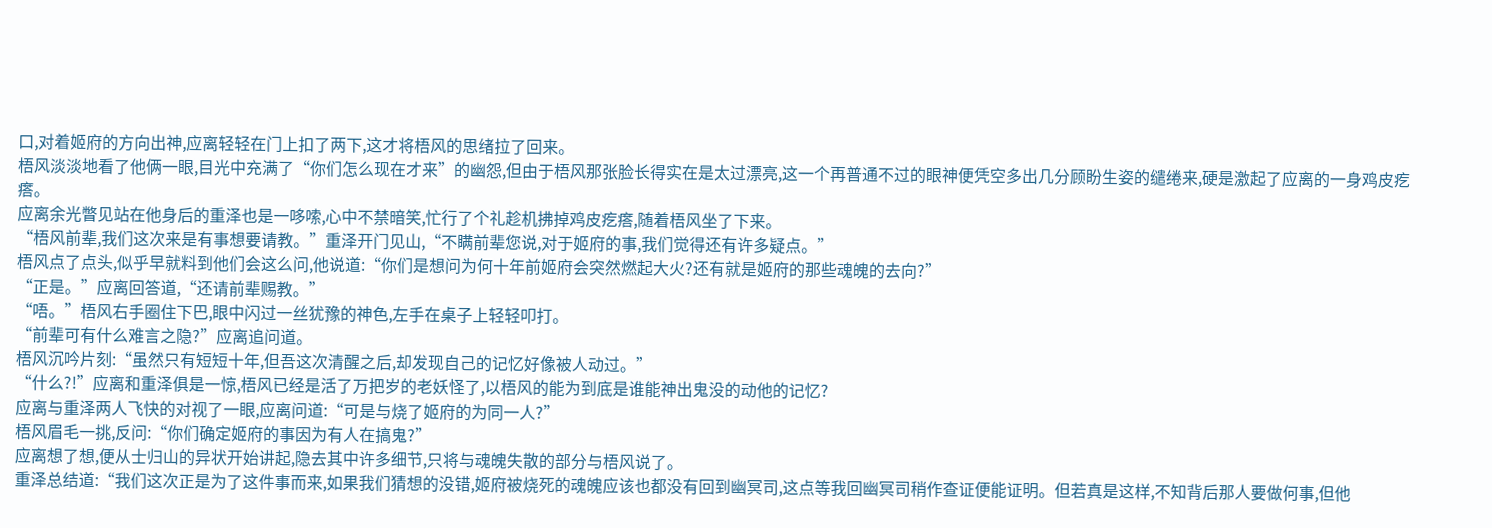口,对着姬府的方向出神,应离轻轻在门上扣了两下,这才将梧风的思绪拉了回来。
梧风淡淡地看了他俩一眼,目光中充满了“你们怎么现在才来”的幽怨,但由于梧风那张脸长得实在是太过漂亮,这一个再普通不过的眼神便凭空多出几分顾盼生姿的缱绻来,硬是激起了应离的一身鸡皮疙瘩。
应离余光瞥见站在他身后的重泽也是一哆嗦,心中不禁暗笑,忙行了个礼趁机拂掉鸡皮疙瘩,随着梧风坐了下来。
“梧风前辈,我们这次来是有事想要请教。”重泽开门见山,“不瞒前辈您说,对于姬府的事,我们觉得还有许多疑点。”
梧风点了点头,似乎早就料到他们会这么问,他说道:“你们是想问为何十年前姬府会突然燃起大火?还有就是姬府的那些魂魄的去向?”
“正是。”应离回答道,“还请前辈赐教。”
“唔。”梧风右手圈住下巴,眼中闪过一丝犹豫的神色,左手在桌子上轻轻叩打。
“前辈可有什么难言之隐?”应离追问道。
梧风沉吟片刻:“虽然只有短短十年,但吾这次清醒之后,却发现自己的记忆好像被人动过。”
“什么?!”应离和重泽俱是一惊,梧风已经是活了万把岁的老妖怪了,以梧风的能为到底是谁能神出鬼没的动他的记忆?
应离与重泽两人飞快的对视了一眼,应离问道:“可是与烧了姬府的为同一人?”
梧风眉毛一挑,反问:“你们确定姬府的事因为有人在搞鬼?”
应离想了想,便从士归山的异状开始讲起,隐去其中许多细节,只将与魂魄失散的部分与梧风说了。
重泽总结道:“我们这次正是为了这件事而来,如果我们猜想的没错,姬府被烧死的魂魄应该也都没有回到幽冥司,这点等我回幽冥司稍作查证便能证明。但若真是这样,不知背后那人要做何事,但他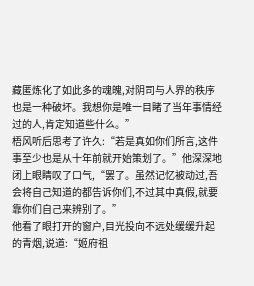藏匿炼化了如此多的魂魄,对阴司与人界的秩序也是一种破坏。我想你是唯一目睹了当年事情经过的人,肯定知道些什么。”
梧风听后思考了许久:“若是真如你们所言,这件事至少也是从十年前就开始策划了。”他深深地闭上眼睛叹了口气,“罢了。虽然记忆被动过,吾会将自己知道的都告诉你们,不过其中真假,就要靠你们自己来辨别了。”
他看了眼打开的窗户,目光投向不远处缓缓升起的青烟,说道:“姬府祖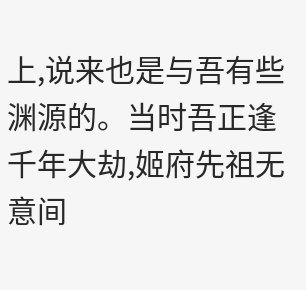上,说来也是与吾有些渊源的。当时吾正逢千年大劫,姬府先祖无意间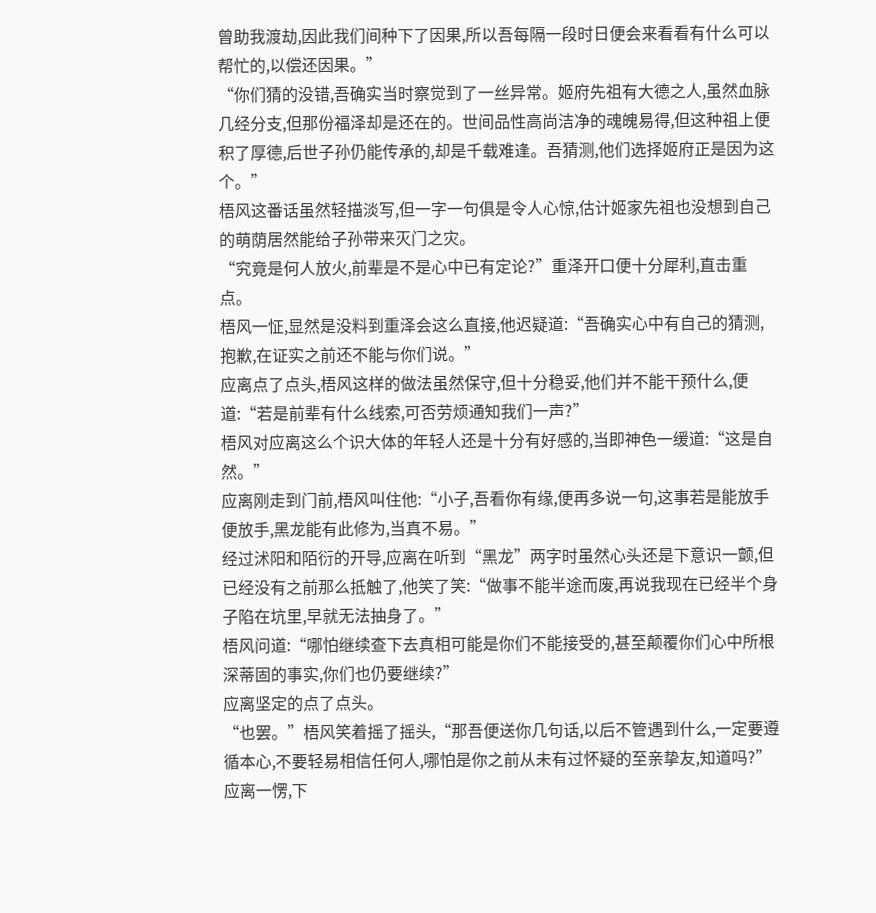曾助我渡劫,因此我们间种下了因果,所以吾每隔一段时日便会来看看有什么可以帮忙的,以偿还因果。”
“你们猜的没错,吾确实当时察觉到了一丝异常。姬府先祖有大德之人,虽然血脉几经分支,但那份福泽却是还在的。世间品性高尚洁净的魂魄易得,但这种祖上便积了厚德,后世子孙仍能传承的,却是千载难逢。吾猜测,他们选择姬府正是因为这个。”
梧风这番话虽然轻描淡写,但一字一句俱是令人心惊,估计姬家先祖也没想到自己的萌荫居然能给子孙带来灭门之灾。
“究竟是何人放火,前辈是不是心中已有定论?”重泽开口便十分犀利,直击重点。
梧风一怔,显然是没料到重泽会这么直接,他迟疑道:“吾确实心中有自己的猜测,抱歉,在证实之前还不能与你们说。”
应离点了点头,梧风这样的做法虽然保守,但十分稳妥,他们并不能干预什么,便道:“若是前辈有什么线索,可否劳烦通知我们一声?”
梧风对应离这么个识大体的年轻人还是十分有好感的,当即神色一缓道:“这是自然。”
应离刚走到门前,梧风叫住他:“小子,吾看你有缘,便再多说一句,这事若是能放手便放手,黑龙能有此修为,当真不易。”
经过沭阳和陌衍的开导,应离在听到“黑龙”两字时虽然心头还是下意识一颤,但已经没有之前那么抵触了,他笑了笑:“做事不能半途而废,再说我现在已经半个身子陷在坑里,早就无法抽身了。”
梧风问道:“哪怕继续查下去真相可能是你们不能接受的,甚至颠覆你们心中所根深蒂固的事实,你们也仍要继续?”
应离坚定的点了点头。
“也罢。”梧风笑着摇了摇头,“那吾便送你几句话,以后不管遇到什么,一定要遵循本心,不要轻易相信任何人,哪怕是你之前从未有过怀疑的至亲挚友,知道吗?”
应离一愣,下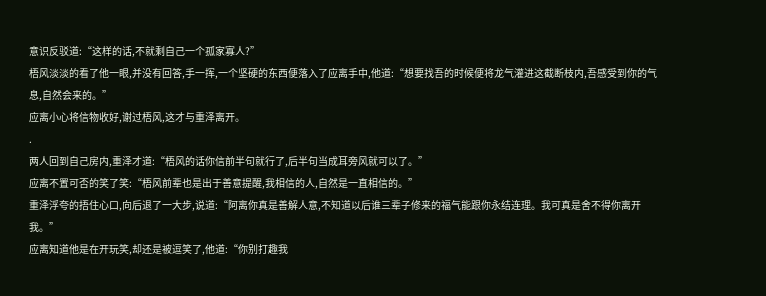意识反驳道:“这样的话,不就剩自己一个孤家寡人?”
梧风淡淡的看了他一眼,并没有回答,手一挥,一个坚硬的东西便落入了应离手中,他道:“想要找吾的时候便将龙气灌进这截断枝内,吾感受到你的气息,自然会来的。”
应离小心将信物收好,谢过梧风,这才与重泽离开。
.
两人回到自己房内,重泽才道:“梧风的话你信前半句就行了,后半句当成耳旁风就可以了。”
应离不置可否的笑了笑:“梧风前辈也是出于善意提醒,我相信的人,自然是一直相信的。”
重泽浮夸的捂住心口,向后退了一大步,说道:“阿离你真是善解人意,不知道以后谁三辈子修来的福气能跟你永结连理。我可真是舍不得你离开我。”
应离知道他是在开玩笑,却还是被逗笑了,他道:“你别打趣我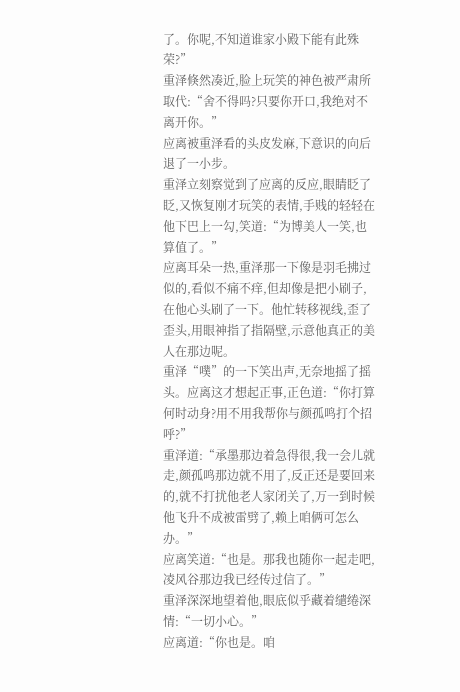了。你呢,不知道谁家小殿下能有此殊荣?”
重泽倏然凑近,脸上玩笑的神色被严肃所取代:“舍不得吗?只要你开口,我绝对不离开你。”
应离被重泽看的头皮发麻,下意识的向后退了一小步。
重泽立刻察觉到了应离的反应,眼睛眨了眨,又恢复刚才玩笑的表情,手贱的轻轻在他下巴上一勾,笑道:“为博美人一笑,也算值了。”
应离耳朵一热,重泽那一下像是羽毛拂过似的,看似不痛不痒,但却像是把小刷子,在他心头刷了一下。他忙转移视线,歪了歪头,用眼神指了指隔壁,示意他真正的美人在那边呢。
重泽“噗”的一下笑出声,无奈地摇了摇头。应离这才想起正事,正色道:“你打算何时动身?用不用我帮你与颜孤鸣打个招呼?”
重泽道:“承墨那边着急得很,我一会儿就走,颜孤鸣那边就不用了,反正还是要回来的,就不打扰他老人家闭关了,万一到时候他飞升不成被雷劈了,赖上咱俩可怎么办。”
应离笑道:“也是。那我也随你一起走吧,凌风谷那边我已经传过信了。”
重泽深深地望着他,眼底似乎藏着缱绻深情:“一切小心。”
应离道:“你也是。咱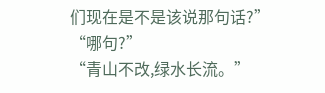们现在是不是该说那句话?”
“哪句?”
“青山不改,绿水长流。”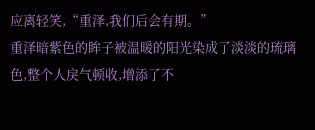应离轻笑,“重泽,我们后会有期。”
重泽暗紫色的眸子被温暖的阳光染成了淡淡的琉璃色,整个人戾气顿收,增添了不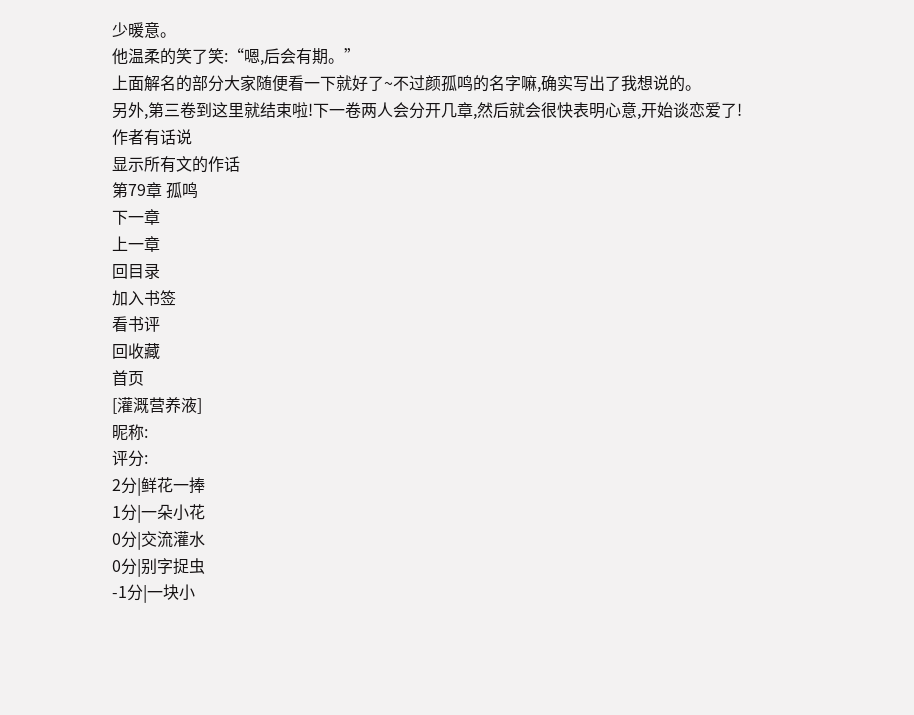少暖意。
他温柔的笑了笑:“嗯,后会有期。”
上面解名的部分大家随便看一下就好了~不过颜孤鸣的名字嘛,确实写出了我想说的。
另外,第三卷到这里就结束啦!下一卷两人会分开几章,然后就会很快表明心意,开始谈恋爱了!
作者有话说
显示所有文的作话
第79章 孤鸣
下一章
上一章
回目录
加入书签
看书评
回收藏
首页
[灌溉营养液]
昵称:
评分:
2分|鲜花一捧
1分|一朵小花
0分|交流灌水
0分|别字捉虫
-1分|一块小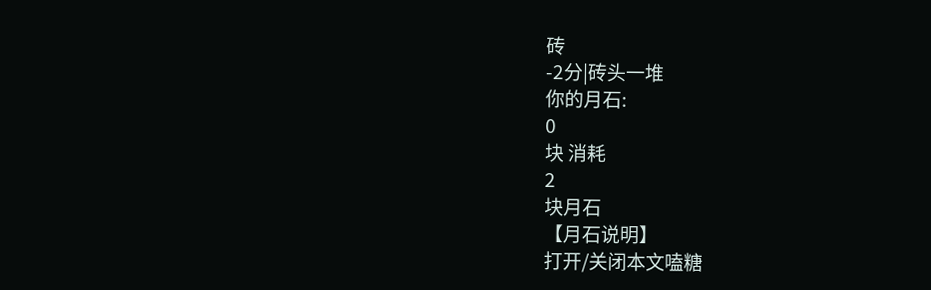砖
-2分|砖头一堆
你的月石:
0
块 消耗
2
块月石
【月石说明】
打开/关闭本文嗑糖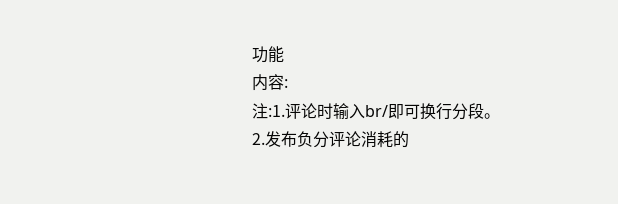功能
内容:
注:1.评论时输入br/即可换行分段。
2.发布负分评论消耗的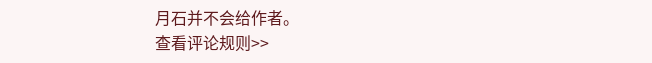月石并不会给作者。
查看评论规则>>